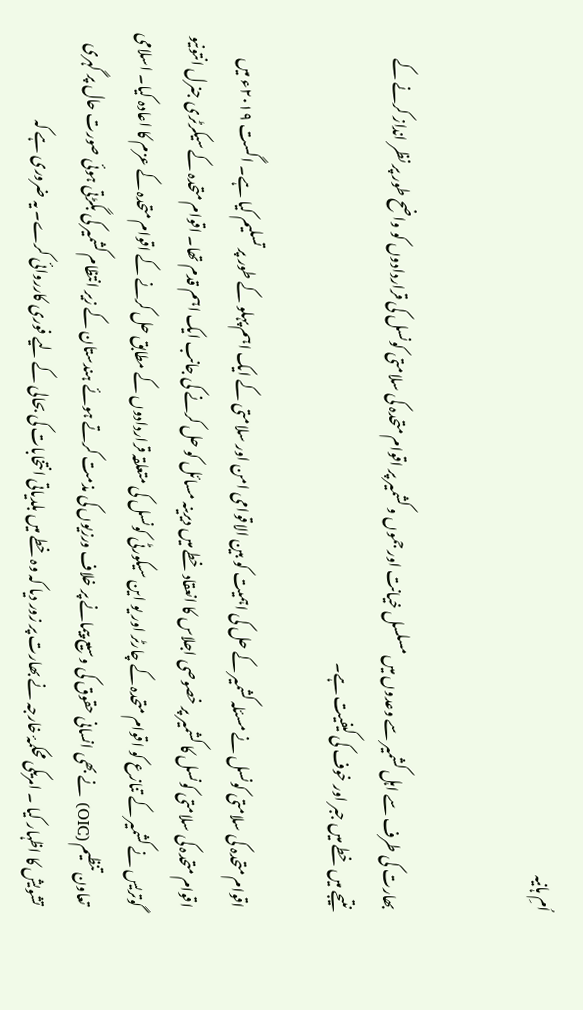اُمِ ہانیہ


بھارت کی طرف سے اہل کشمیر سے وعدوں میں مسلسل خیانت اور جموں و کشمیر پر اقوام متحدہ کی سلامتی کونسل کی قراردادوں کو واضح طور پر نظر انداز کرنے کے نتیجے میں خطے میں جبر اور خوف کی کیفیت ہے۔

اقوام متحدہ کی سلامتی کونسل نے مسئلہ کشمیر کے حل کی اہمیت کو بین الاقوامی امن اور سلامتی کے ایک اہم پہلو کے طور پر تسلیم کیا ہے۔ اگست ۲۰۱۹ء میں اقوام متحدہ کی سلامتی کونسل کا کشمیر پر خصوصی اجلاس کا انعقاد خطے میں دیرینہ مسائل کو حل کرنے کی جانب ایک اہم قدم تھا۔ اقوام متحدہ کے سیکرٹری جنرل انتونیو گوتریس نے کشمیر کے تنازع کو اقوام متحدہ کے چارٹر اور یو این سیکورٹی کونسل کی متعلقہ قراردادوں کے مطابق حل کرنے کے اقوام متحدہ کے عزم کا اعادہ کیا۔ اسلامی تعاون تنظیم (OIC) نے بھی انسانی حقوق کی وسیع پیمانے پر خلاف ورزیوں کی مذمت کرتے ہوئے ہندستان کے زیر انتظام کشمیر کی بگڑتی ہوئی صورت حال پر گہری تشویش کا اظہار کیا ۔ امریکی محکمۂ خارجہ نے بھارت پر زور دیا کہ وہ خطے میں بلدیاتی انتخابات کی بحالی کے لیے فوری کارروائی کرے۔ یہ ضروری ہے کہ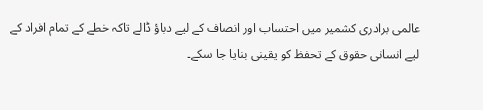عالمی برادری کشمیر میں احتساب اور انصاف کے لیے دباؤ ڈالے تاکہ خطے کے تمام افراد کے لیے انسانی حقوق کے تحفظ کو یقینی بنایا جا سکے۔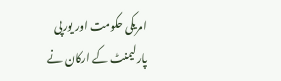امریکی حکومت اور یورپی پارلیمنٹ کے ارکان نے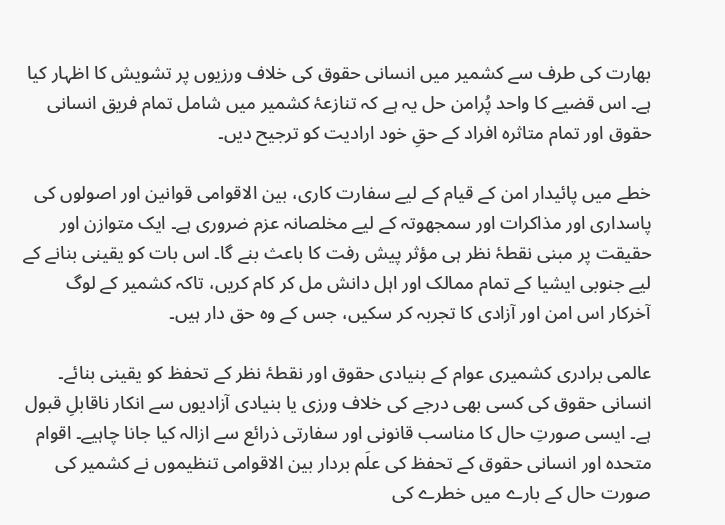بھارت کی طرف سے کشمیر میں انسانی حقوق کی خلاف ورزیوں پر تشویش کا اظہار کیا ہے۔ اس قضیے کا واحد پُرامن حل یہ ہے کہ تنازعۂ کشمیر میں شامل تمام فریق انسانی حقوق اور تمام متاثرہ افراد کے حقِ خود ارادیت کو ترجیح دیں۔

خطے میں پائیدار امن کے قیام کے لیے سفارت کاری، بین الاقوامی قوانین اور اصولوں کی پاسداری اور مذاکرات اور سمجھوتہ کے لیے مخلصانہ عزم ضروری ہے۔ ایک متوازن اور حقیقت پر مبنی نقطۂ نظر ہی مؤثر پیش رفت کا باعث بنے گا۔ اس بات کو یقینی بنانے کے لیے جنوبی ایشیا کے تمام ممالک اور اہل دانش مل کر کام کریں، تاکہ کشمیر کے لوگ آخرکار اس امن اور آزادی کا تجربہ کر سکیں، جس کے وہ حق دار ہیں۔

عالمی برادری کشمیری عوام کے بنیادی حقوق اور نقطۂ نظر کے تحفظ کو یقینی بنائے۔ انسانی حقوق کی کسی بھی درجے کی خلاف ورزی یا بنیادی آزادیوں سے انکار ناقابلِ قبول ہے۔ ایسی صورتِ حال کا مناسب قانونی اور سفارتی ذرائع سے ازالہ کیا جانا چاہیے۔ اقوام متحدہ اور انسانی حقوق کے تحفظ کی علَم بردار بین الاقوامی تنظیموں نے کشمیر کی صورت حال کے بارے میں خطرے کی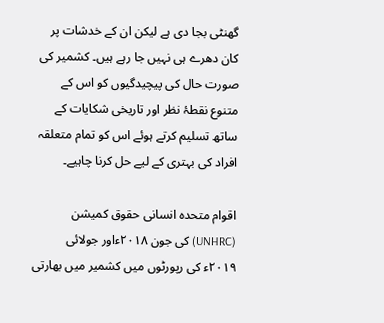گھنٹی بجا دی ہے لیکن ان کے خدشات پر کان دھرے ہی نہیں جا رہے ہیں۔ کشمیر کی صورت حال کی پیچیدگیوں کو اس کے متنوع نقطۂ نظر اور تاریخی شکایات کے ساتھ تسلیم کرتے ہوئے اس کو تمام متعلقہ افراد کی بہتری کے لیے حل کرنا چاہیے۔

اقوام متحدہ انسانی حقوق کمیشن (UNHRC) کی جون ۲۰۱۸ءاور جولائی ۲۰۱۹ء کی رپورٹوں میں کشمیر میں بھارتی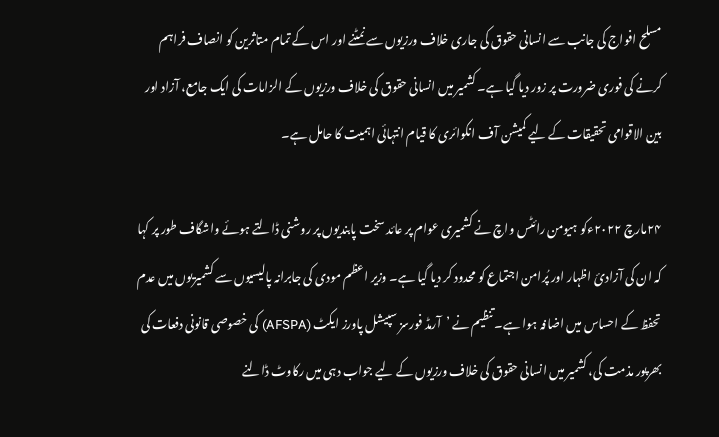مسلح افواج کی جانب سے انسانی حقوق کی جاری خلاف ورزیوں سے نمٹنے اور اس کے تمام متاثرین کو انصاف فراہم کرنے کی فوری ضرورت پر زور دیا گیا ہے۔ کشمیر میں انسانی حقوق کی خلاف ورزیوں کے الزامات کی ایک جامع، آزاد اور بین الاقوامی تحقیقات کے لیے کمیشن آف انکوائری کا قیام انتہائی اہمیت کا حامل ہے۔

۲۴مارچ ۲۰۲۲ءکو ہیومن رائٹس واچ نے کشمیری عوام پر عائد سخت پابندیوں پر روشنی ڈالتے ہوئے واشگاف طور پر کہا کہ ان کی آزادیٔ اظہار اور پُرامن اجتماع کو محدود کر دیا گیا ہے۔ وزیر اعظم مودی کی جابرانہ پالیسیوں سے کشمیریوں میں عدم تحفظ کے احساس میں اضافہ ہوا ہے۔ تنظیم نے ’آرمڈ فورسز سپیشل پاورز ایکٹ (AFSPA) کی خصوصی قانونی دفعات کی بھرپور مذمت کی، کشمیر میں انسانی حقوق کی خلاف ورزیوں کے لیے جواب دہی میں رکاوٹ ڈالنے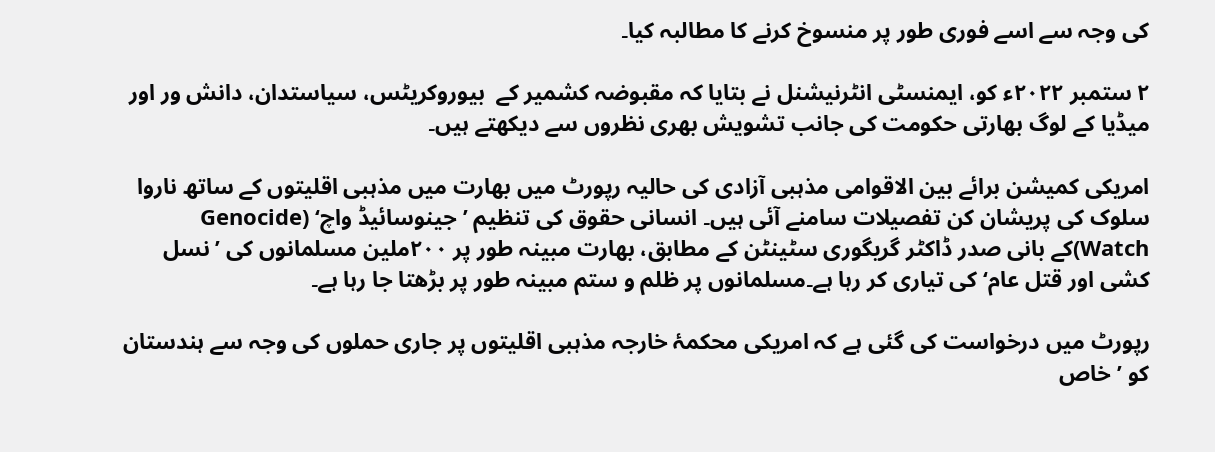کی وجہ سے اسے فوری طور پر منسوخ کرنے کا مطالبہ کیا۔

۲ ستمبر ۲۰۲۲ء کو، ایمنسٹی انٹرنیشنل نے بتایا کہ مقبوضہ کشمیر کے  بیوروکریٹس، سیاستدان، دانش ور اور میڈیا کے لوگ بھارتی حکومت کی جانب تشویش بھری نظروں سے دیکھتے ہیں۔

امریکی کمیشن برائے بین الاقوامی مذہبی آزادی کی حالیہ رپورٹ میں بھارت میں مذہبی اقلیتوں کے ساتھ ناروا سلوک کی پریشان کن تفصیلات سامنے آئی ہیں۔ انسانی حقوق کی تنظیم ’جینوسائیڈ واچ‘ (Genocide Watch)کے بانی صدر ڈاکٹر گریگوری سٹینٹن کے مطابق، بھارت مبینہ طور پر ۲۰۰ملین مسلمانوں کی ’نسل کشی اور قتل عام‘ کی تیاری کر رہا ہے۔مسلمانوں پر ظلم و ستم مبینہ طور پر بڑھتا جا رہا ہے۔

رپورٹ میں درخواست کی گئی ہے کہ امریکی محکمۂ خارجہ مذہبی اقلیتوں پر جاری حملوں کی وجہ سے ہندستان کو ’خاص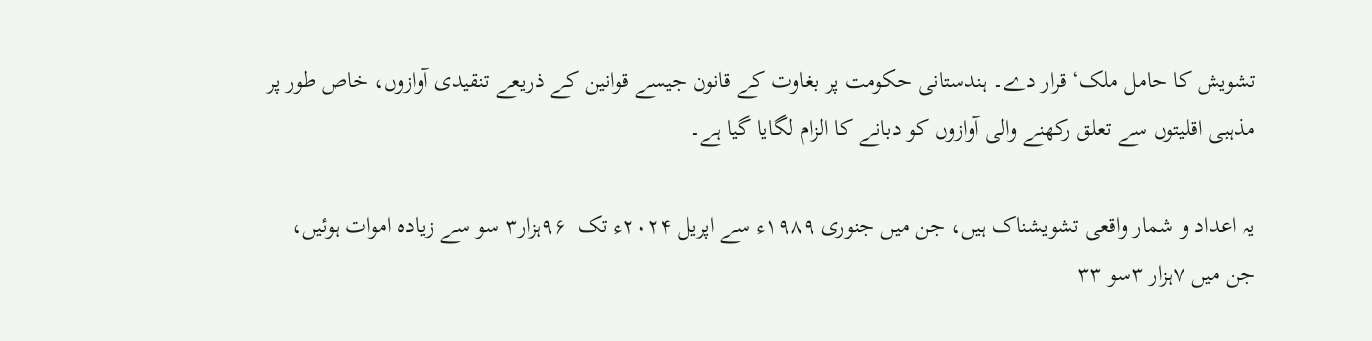تشویش کا حامل ملک‘ قرار دے۔ ہندستانی حکومت پر بغاوت کے قانون جیسے قوانین کے ذریعے تنقیدی آوازوں، خاص طور پر مذہبی اقلیتوں سے تعلق رکھنے والی آوازوں کو دبانے کا الزام لگایا گیا ہے۔

یہ اعداد و شمار واقعی تشویشناک ہیں، جن میں جنوری ۱۹۸۹ء سے اپریل ۲۰۲۴ء تک  ۹۶ہزار۳ سو سے زیادہ اموات ہوئیں، جن میں ۷ہزار ۳سو ۳۳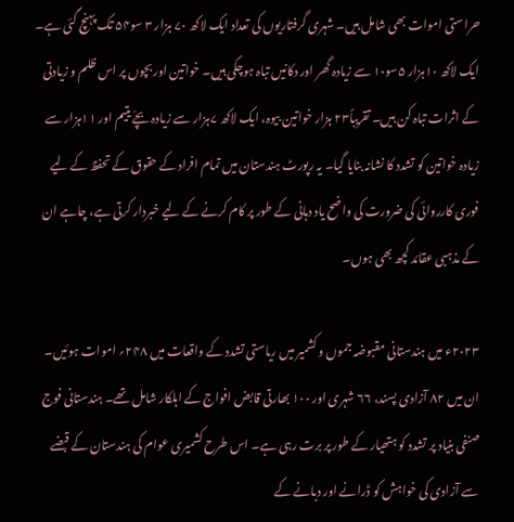حراستی اموات بھی شامل ہیں۔ شہری گرفتاریوں کی تعداد ایک لاکھ ۷۰ ہزار ۳ سو۵۴ تک پہنچ گئی ہے۔ ایک لاکھ ۱۰ہزار ۵سو۱۰ سے زیادہ گھر اور دکانیں تباہ ہوچکی ہیں۔ خواتین اور بچوں پر اس ظلم و زیادتی کے اثرات تباہ کن ہیں۔ تقریباً۲۳ ہزار خواتین بیوہ، ایک لاکھ ۷ہزار سے زیادہ بچّے یتیم اور ۱۱ہزار سے زیادہ خواتین کو تشدد کا نشانہ بنایا گیا۔ یہ رپورٹ ہندستان میں تمام افراد کے حقوق کے تحفظ کے لیے فوری کارروائی کی ضرورت کی واضح یاد دہانی کے طور پر کام کرنے کے لیے خبردار کرتی ہے، چاہے ان کے مذہبی عقائد کچھ بھی ہوں۔

۲۰۲۳ء میں ہندستانی مقبوضہ جموں و کشمیر میں ریاستی تشدد کے واقعات میں ۲۴۸؍ اموات ہوئیں۔ ان میں ۸۲ آزادی پسند، ۶۶ شہری اور ۱۰۰ بھارتی قابض افواج کے اہلکار شامل تھے۔ ہندستانی فوج صنفی بنیاد پر تشدد کو ہتھیار کے طور پر برت رہی ہے۔ اس طرح کشمیری عوام کی ہندستان کے قبضے سے آزادی کی خواہش کو ڈرانے اور دبانے کے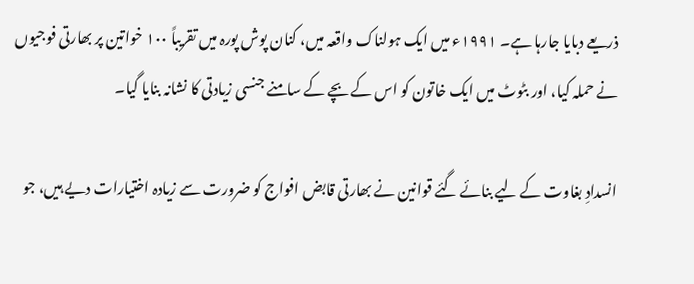ذریعے دبایا جارہا ہے۔ ۱۹۹۱ء میں ایک ہولناک واقعہ میں، کنان پوش پورہ میں تقریباً ۱۰۰ خواتین پر بھارتی فوجیوں نے حملہ کیا، اور بٹوٹ میں ایک خاتون کو اس کے بچے کے سامنے جنسی زیادتی کا نشانہ بنایا گیا۔

انسدادِ بغاوت کے لیے بنائے گئے قوانین نے بھارتی قابض افواج کو ضرورت سے زیادہ اختیارات دیے ہیں، جو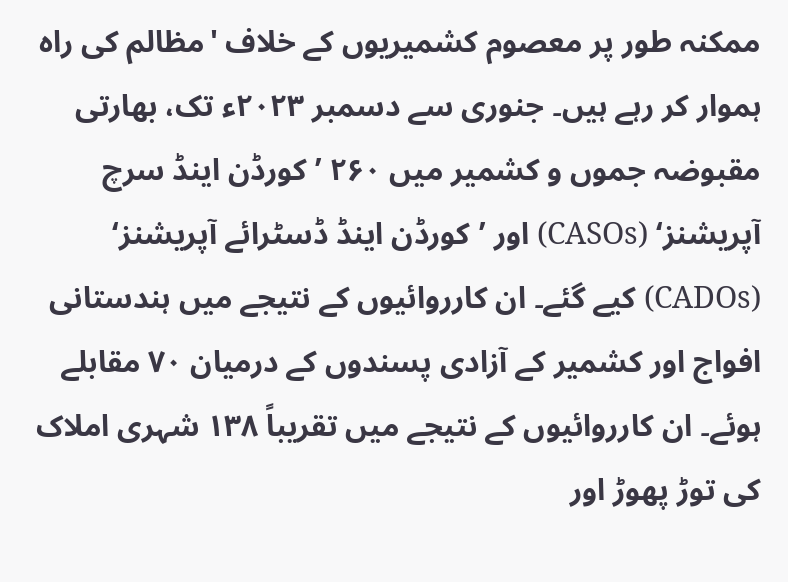ممکنہ طور پر معصوم کشمیریوں کے خلاف 'مظالم کی راہ ہموار کر رہے ہیں۔ جنوری سے دسمبر ۲۰۲۳ء تک، بھارتی مقبوضہ جموں و کشمیر میں ۲۶۰ ’کورڈن اینڈ سرچ آپریشنز‘ (CASOs) اور ’کورڈن اینڈ ڈسٹرائے آپریشنز‘ (CADOs) کیے گئے۔ ان کارروائیوں کے نتیجے میں ہندستانی افواج اور کشمیر کے آزادی پسندوں کے درمیان ۷۰ مقابلے ہوئے۔ ان کارروائیوں کے نتیجے میں تقریباً ۱۳۸ شہری املاک کی توڑ پھوڑ اور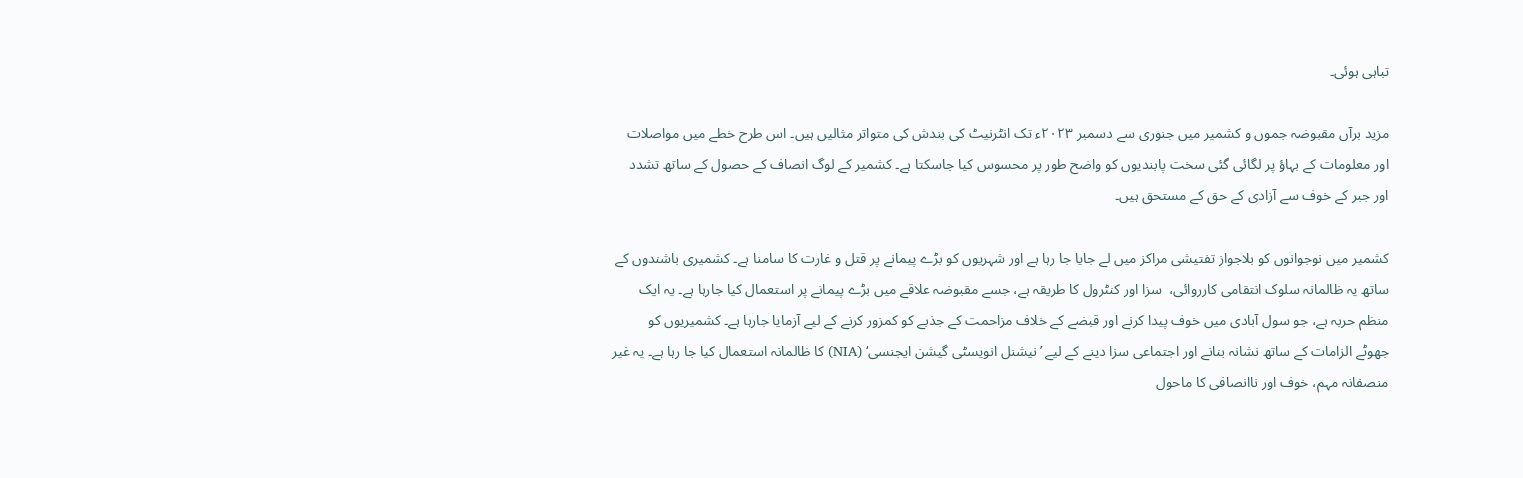تباہی ہوئی۔

مزید برآں مقبوضہ جموں و کشمیر میں جنوری سے دسمبر ۲۰۲۳ء تک انٹرنیٹ کی بندش کی متواتر مثالیں ہیں۔ اس طرح خطے میں مواصلات اور معلومات کے بہاؤ پر لگائی گئی سخت پابندیوں کو واضح طور پر محسوس کیا جاسکتا ہے۔ کشمیر کے لوگ انصاف کے حصول کے ساتھ تشدد اور جبر کے خوف سے آزادی کے حق کے مستحق ہیں۔

کشمیر میں نوجوانوں کو بلاجواز تفتیشی مراکز میں لے جایا جا رہا ہے اور شہریوں کو بڑے پیمانے پر قتل و غارت کا سامنا ہے۔ کشمیری باشندوں کے ساتھ یہ ظالمانہ سلوک انتقامی کارروائی،  سزا اور کنٹرول کا طریقہ ہے، جسے مقبوضہ علاقے میں بڑے پیمانے پر استعمال کیا جارہا ہے۔ یہ ایک منظم حربہ ہے، جو سول آبادی میں خوف پیدا کرنے اور قبضے کے خلاف مزاحمت کے جذبے کو کمزور کرنے کے لیے آزمایا جارہا ہے۔ کشمیریوں کو جھوٹے الزامات کے ساتھ نشانہ بنانے اور اجتماعی سزا دینے کے لیے ’نیشنل انویسٹی گیشن ایجنسی‘ (NIA) کا ظالمانہ استعمال کیا جا رہا ہے۔ یہ غیر منصفانہ مہم، خوف اور ناانصافی کا ماحول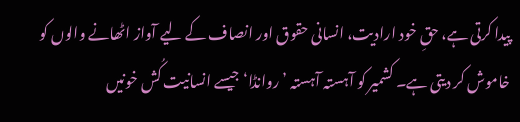پیدا کرتی ہے، حقِ خود ارادیت، انسانی حقوق اور انصاف کے لیے آواز اٹھانے والوں کو خاموش کر دیتی ہے۔ کشمیر کو آہستہ آہستہ ’روانڈا‘ جیسے انسانیت کُش خونیں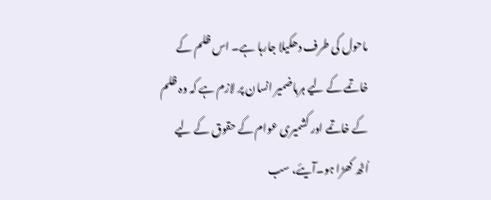ماحول کی طرف دھکیلا جارہا ہے۔ اس ظلم کے خاتمے کے لیے ہرباضمیر انسان پر لازم ہے کہ وہ ظلم کے خاتمے اور کشمیری عوام کے حقوق کے لیے اُٹھ کھڑا ہو۔آیئے، سب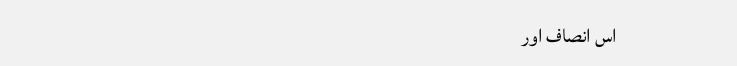اس انصاف اور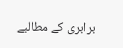برابری کے مطالبے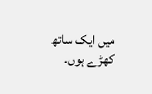میں ایک ساتھ کھڑے ہوں۔